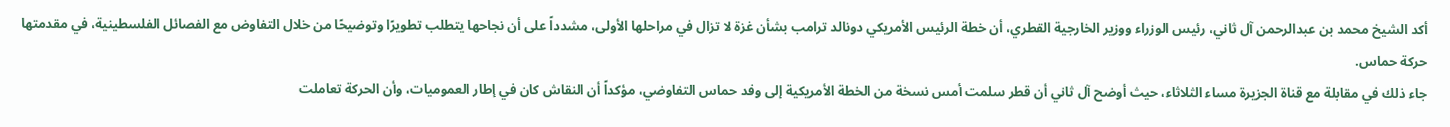أكد الشيخ محمد بن عبدالرحمن آل ثاني، رئيس الوزراء ووزير الخارجية القطري، أن خطة الرئيس الأمريكي دونالد ترامب بشأن غزة لا تزال في مراحلها الأولى، مشدداً على أن نجاحها يتطلب تطويرًا وتوضيحًا من خلال التفاوض مع الفصائل الفلسطينية، في مقدمتها حركة حماس.
جاء ذلك في مقابلة مع قناة الجزيرة مساء الثلاثاء، حيث أوضح آل ثاني أن قطر سلمت أمس نسخة من الخطة الأمريكية إلى وفد حماس التفاوضي، مؤكداً أن النقاش كان في إطار العموميات، وأن الحركة تعاملت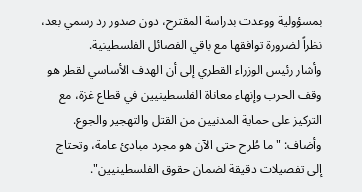بمسؤولية ووعدت بدراسة المقترح، دون صدور رد رسمي بعد، نظراً لضرورة توافقها مع باقي الفصائل الفلسطينية.
وأشار رئيس الوزراء القطري إلى أن الهدف الأساسي لقطر هو وقف الحرب وإنهاء معاناة الفلسطينيين في قطاع غزة، مع التركيز على حماية المدنيين من القتل والتهجير والجوع. وأضاف: "ما طُرح حتى الآن هو مجرد مبادئ عامة، وتحتاج إلى تفصيلات دقيقة لضمان حقوق الفلسطينيين".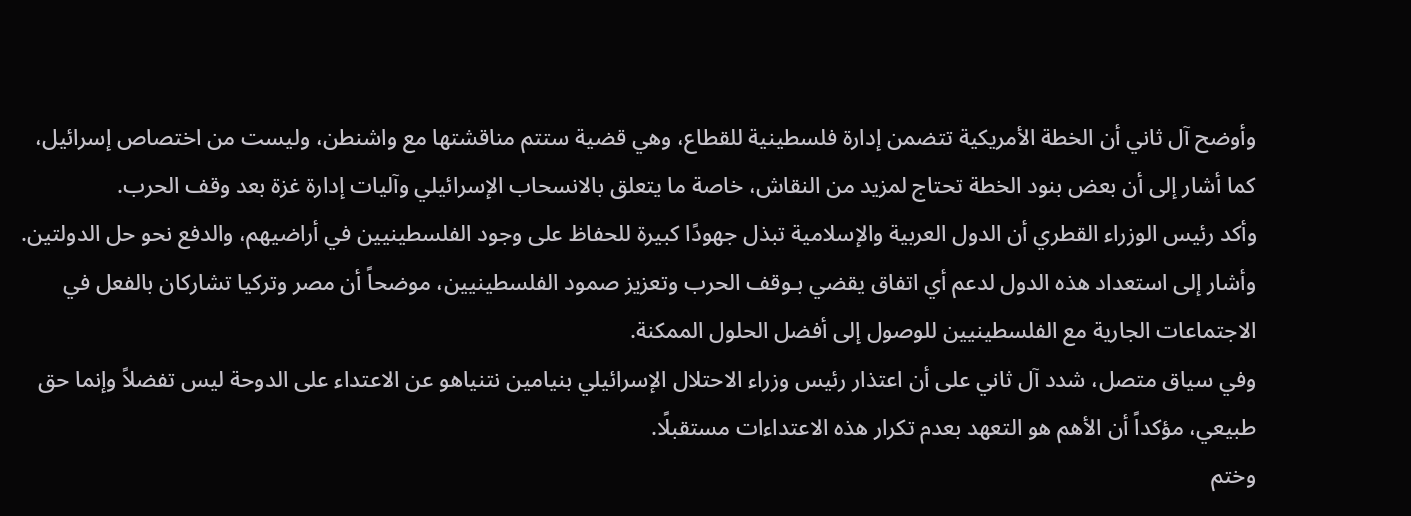وأوضح آل ثاني أن الخطة الأمريكية تتضمن إدارة فلسطينية للقطاع، وهي قضية ستتم مناقشتها مع واشنطن، وليست من اختصاص إسرائيل، كما أشار إلى أن بعض بنود الخطة تحتاج لمزيد من النقاش، خاصة ما يتعلق بالانسحاب الإسرائيلي وآليات إدارة غزة بعد وقف الحرب.
وأكد رئيس الوزراء القطري أن الدول العربية والإسلامية تبذل جهودًا كبيرة للحفاظ على وجود الفلسطينيين في أراضيهم، والدفع نحو حل الدولتين. وأشار إلى استعداد هذه الدول لدعم أي اتفاق يقضي بـوقف الحرب وتعزيز صمود الفلسطينيين، موضحاً أن مصر وتركيا تشاركان بالفعل في الاجتماعات الجارية مع الفلسطينيين للوصول إلى أفضل الحلول الممكنة.
وفي سياق متصل، شدد آل ثاني على أن اعتذار رئيس وزراء الاحتلال الإسرائيلي بنيامين نتنياهو عن الاعتداء على الدوحة ليس تفضلاً وإنما حق طبيعي، مؤكداً أن الأهم هو التعهد بعدم تكرار هذه الاعتداءات مستقبلًا.
وختم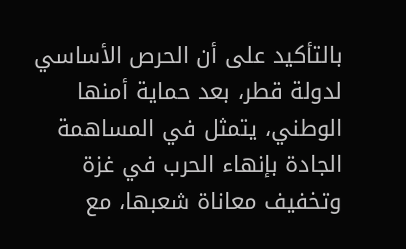بالتأكيد على أن الحرص الأساسي لدولة قطر، بعد حماية أمنها الوطني، يتمثل في المساهمة الجادة بإنهاء الحرب في غزة وتخفيف معاناة شعبها، مع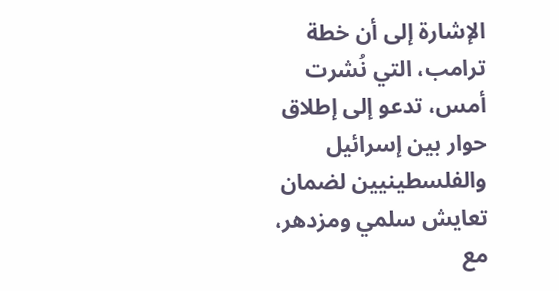الإشارة إلى أن خطة ترامب، التي نُشرت أمس، تدعو إلى إطلاق حوار بين إسرائيل والفلسطينيين لضمان تعايش سلمي ومزدهر، مع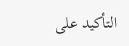التأكيد على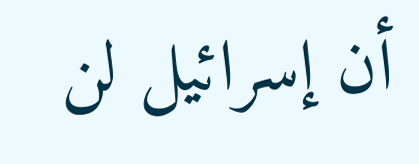أن إسرائيل لن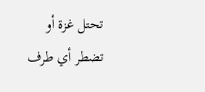تحتل غزة أو تضطر أي طرف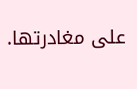على مغادرتها.